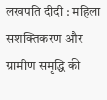लखपति दीदी : महिला सशक्तिकरण और ग्रामीण समृद्धि की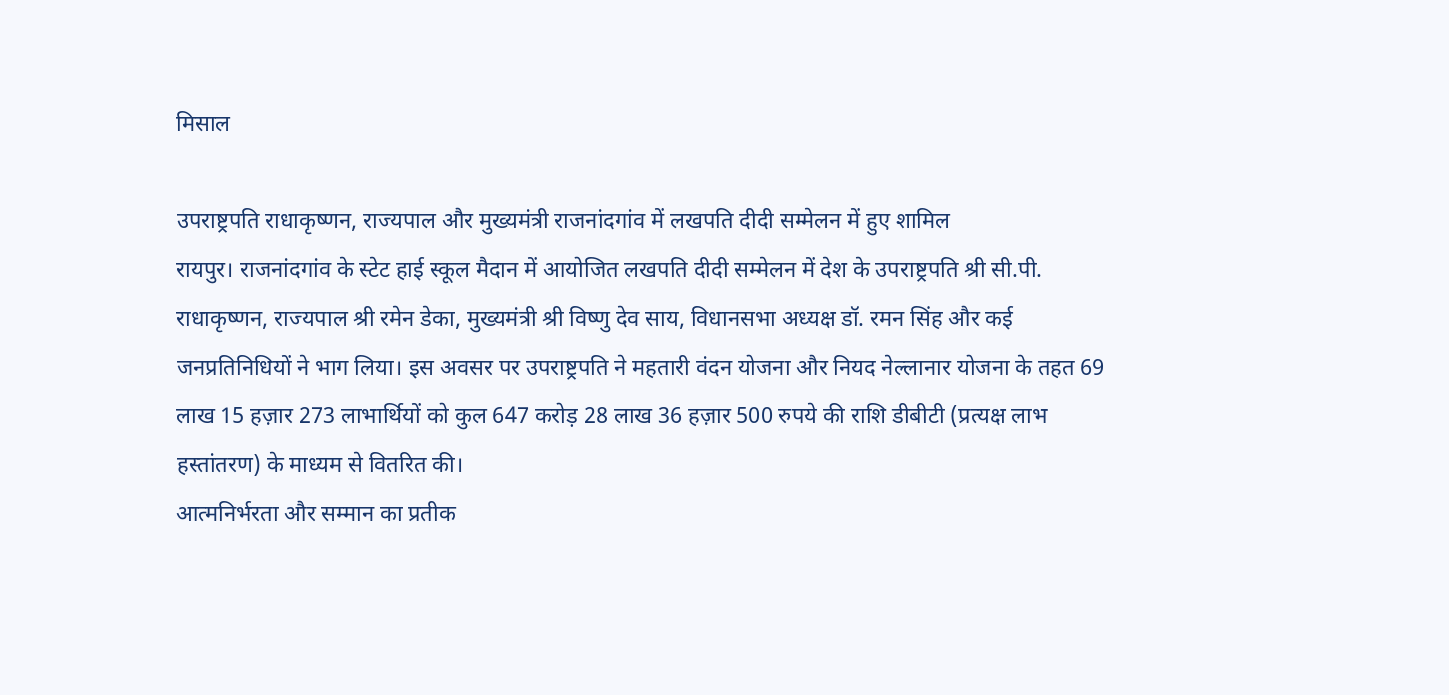मिसाल

उपराष्ट्रपति राधाकृष्णन, राज्यपाल और मुख्यमंत्री राजनांदगांव में लखपति दीदी सम्मेलन में हुए शामिल
रायपुर। राजनांदगांव के स्टेट हाई स्कूल मैदान में आयोजित लखपति दीदी सम्मेलन में देश के उपराष्ट्रपति श्री सी.पी. राधाकृष्णन, राज्यपाल श्री रमेन डेका, मुख्यमंत्री श्री विष्णु देव साय, विधानसभा अध्यक्ष डॉ. रमन सिंह और कई जनप्रतिनिधियों ने भाग लिया। इस अवसर पर उपराष्ट्रपति ने महतारी वंदन योजना और नियद नेल्लानार योजना के तहत 69 लाख 15 हज़ार 273 लाभार्थियों को कुल 647 करोड़ 28 लाख 36 हज़ार 500 रुपये की राशि डीबीटी (प्रत्यक्ष लाभ हस्तांतरण) के माध्यम से वितरित की।
आत्मनिर्भरता और सम्मान का प्रतीक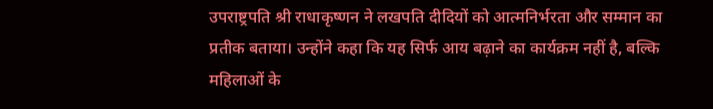उपराष्ट्रपति श्री राधाकृष्णन ने लखपति दीदियों को आत्मनिर्भरता और सम्मान का प्रतीक बताया। उन्होंने कहा कि यह सिर्फ आय बढ़ाने का कार्यक्रम नहीं है, बल्कि महिलाओं के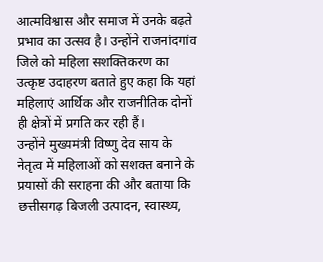आत्मविश्वास और समाज में उनके बढ़ते प्रभाव का उत्सव है। उन्होंने राजनांदगांव जिले को महिला सशक्तिकरण का उत्कृष्ट उदाहरण बताते हुए कहा कि यहां महिलाएं आर्थिक और राजनीतिक दोनों ही क्षेत्रों में प्रगति कर रही हैं।
उन्होंने मुख्यमंत्री विष्णु देव साय के नेतृत्व में महिलाओं को सशक्त बनाने के प्रयासों की सराहना की और बताया कि छत्तीसगढ़ बिजली उत्पादन, स्वास्थ्य,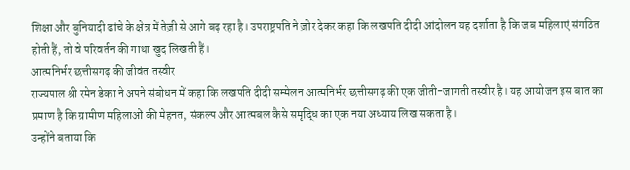शिक्षा और बुनियादी ढांचे के क्षेत्र में तेज़ी से आगे बढ़ रहा है। उपराष्ट्रपति ने ज़ोर देकर कहा कि लखपति दीदी आंदोलन यह दर्शाता है कि जब महिलाएं संगठित होती हैं, तो वे परिवर्तन की गाथा खुद लिखती हैं।
आत्मनिर्भर छत्तीसगढ़ की जीवंत तस्वीर
राज्यपाल श्री रमेन डेका ने अपने संबोधन में कहा कि लखपति दीदी सम्मेलन आत्मनिर्भर छत्तीसगढ़ की एक जीती-जागती तस्वीर है। यह आयोजन इस बात का प्रमाण है कि ग्रामीण महिलाओं की मेहनत, संकल्प और आत्मबल कैसे समृद्धि का एक नया अध्याय लिख सकता है।
उन्होंने बताया कि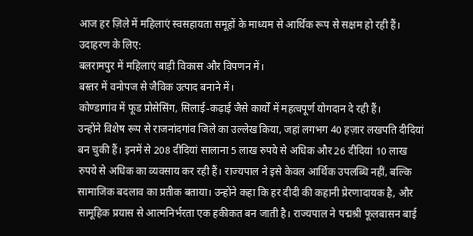आज हर ज़िले में महिलाएं स्वसहायता समूहों के माध्यम से आर्थिक रूप से सक्षम हो रही हैं। उदाहरण के लिए:
बलरामपुर में महिलाएं बाड़ी विकास और विपणन में।
बस्तर में वनोपज से जैविक उत्पाद बनाने में।
कोण्डागांव में फूड प्रोसेसिंग, सिलाई-कढ़ाई जैसे कार्यों में महत्वपूर्ण योगदान दे रही हैं।
उन्होंने विशेष रूप से राजनांदगांव जिले का उल्लेख किया, जहां लगभग 40 हज़ार लखपति दीदियां बन चुकी हैं। इनमें से 208 दीदियां सालाना 5 लाख रुपये से अधिक और 26 दीदियां 10 लाख रुपये से अधिक का व्यवसाय कर रही हैं। राज्यपाल ने इसे केवल आर्थिक उपलब्धि नहीं, बल्कि सामाजिक बदलाव का प्रतीक बताया। उन्होंने कहा कि हर दीदी की कहानी प्रेरणादायक है, और सामूहिक प्रयास से आत्मनिर्भरता एक हकीकत बन जाती है। राज्यपाल ने पद्मश्री फूलबासन बाई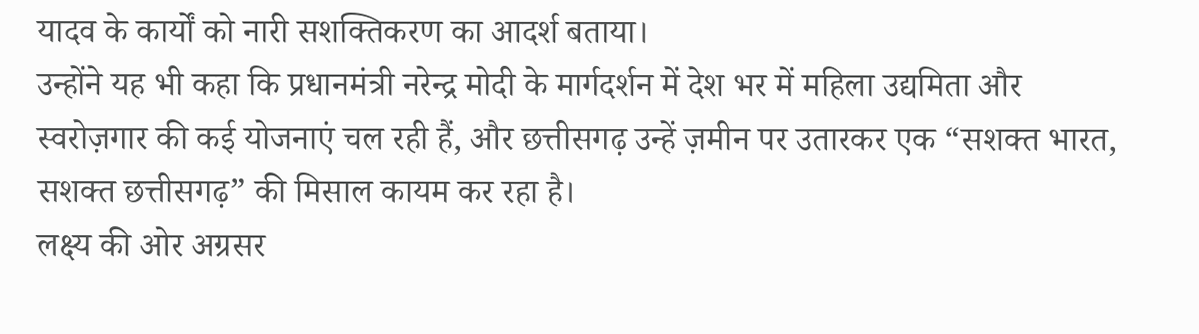यादव के कार्यों को नारी सशक्तिकरण का आदर्श बताया।
उन्होंने यह भी कहा कि प्रधानमंत्री नरेन्द्र मोदी के मार्गदर्शन में देश भर में महिला उद्यमिता और स्वरोज़गार की कई योजनाएं चल रही हैं, और छत्तीसगढ़ उन्हें ज़मीन पर उतारकर एक “सशक्त भारत, सशक्त छत्तीसगढ़” की मिसाल कायम कर रहा है।
लक्ष्य की ओर अग्रसर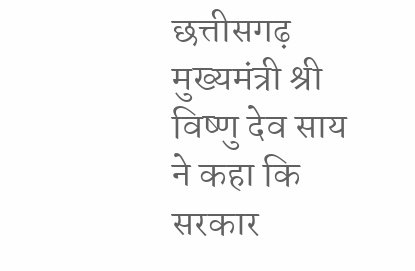छत्तीसगढ़
मुख्यमंत्री श्री विष्णु देव साय ने कहा कि सरकार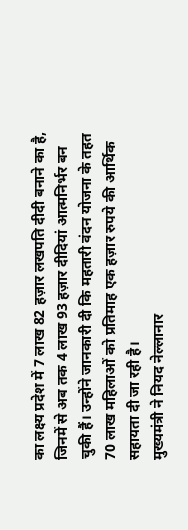का लक्ष्य प्रदेश में 7 लाख 82 हज़ार लखपति दीदी बनाने का है, जिनमें से अब तक 4 लाख 93 हज़ार दीदियां आत्मनिर्भर बन चुकी हैं। उन्होंने जानकारी दी कि महतारी वंदन योजना के तहत 70 लाख महिलाओं को प्रतिमाह एक हज़ार रुपये की आर्थिक सहायता दी जा रही है।
मुख्यमंत्री ने नियद नेल्लानार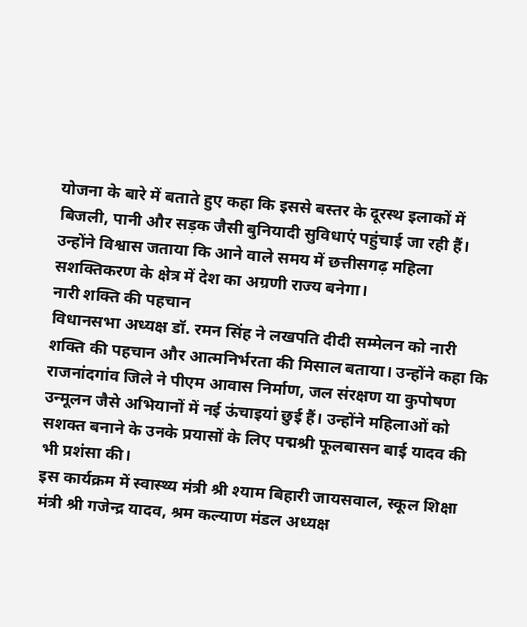योजना के बारे में बताते हुए कहा कि इससे बस्तर के दूरस्थ इलाकों में बिजली, पानी और सड़क जैसी बुनियादी सुविधाएं पहुंचाई जा रही हैं। उन्होंने विश्वास जताया कि आने वाले समय में छत्तीसगढ़ महिला सशक्तिकरण के क्षेत्र में देश का अग्रणी राज्य बनेगा।
नारी शक्ति की पहचान
विधानसभा अध्यक्ष डॉ. रमन सिंह ने लखपति दीदी सम्मेलन को नारी शक्ति की पहचान और आत्मनिर्भरता की मिसाल बताया। उन्होंने कहा कि राजनांदगांव जिले ने पीएम आवास निर्माण, जल संरक्षण या कुपोषण उन्मूलन जैसे अभियानों में नई ऊंचाइयां छुई हैं। उन्होंने महिलाओं को सशक्त बनाने के उनके प्रयासों के लिए पद्मश्री फूलबासन बाई यादव की भी प्रशंसा की।
इस कार्यक्रम में स्वास्थ्य मंत्री श्री श्याम बिहारी जायसवाल, स्कूल शिक्षा मंत्री श्री गजेन्द्र यादव, श्रम कल्याण मंडल अध्यक्ष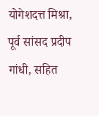योगेशदत्त मिश्रा, पूर्व सांसद प्रदीप गांधी, सहित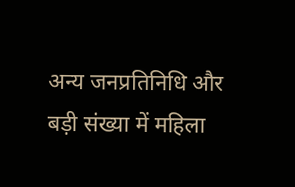अन्य जनप्रतिनिधि और बड़ी संख्या में महिला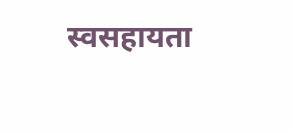स्वसहायता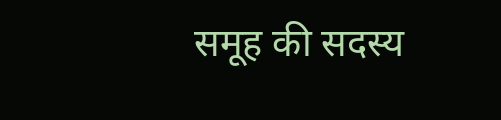समूह की सदस्य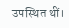उपस्थित थीं।